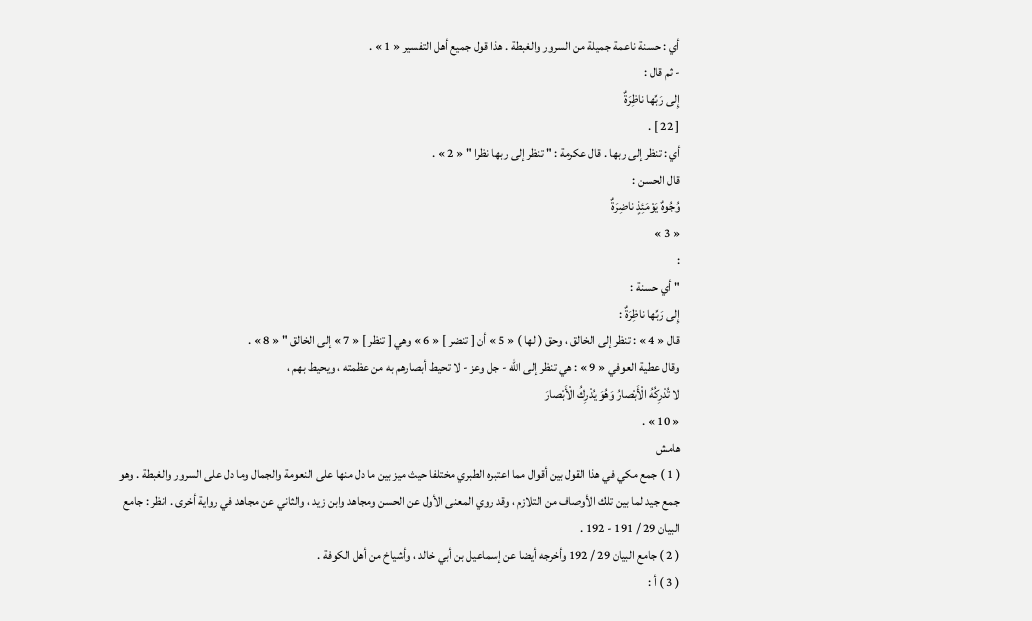أي : حسنة ناعمة جميلة من السرور والغبطة . هذا قول جميع أهل التفسير « 1 » .
- ثم قال :
إِلى رَبِّها ناظِرَةٌ
[ 22 ] .
أي : تنظر إلى ربها . قال عكرمة : " تنظر إلى ربها نظرا " « 2 » .
قال الحسن :
وُجُوهٌ يَوْمَئِذٍ ناضِرَةٌ
« 3 »
:
" أي حسنة :
إِلى رَبِّها ناظِرَةٌ :
قال « 4 » : تنظر إلى الخالق ، وحق ( لها ) « 5 » أن [ تنضر ] « 6 » وهي [ تنظر ] « 7 » إلى الخالق " « 8 » .
وقال عطية العوفي « 9 » : هي تنظر إلى اللّه - جل وعز - لا تحيط أبصارهم به من عظمته ، ويحيط بهم ،
لا تُدْرِكُهُ الْأَبْصارُ وَهُوَ يُدْرِكُ الْأَبْصارَ
« 10 » .
هامش
( 1 ) جمع مكي في هذا القول بين أقوال مما اعتبره الطبري مختلفا حيث ميز بين ما دل منها على النعومة والجمال وما دل على السرور والغبطة . وهو جمع جيد لما بين تلك الأوصاف من التلازم ، وقد روي المعنى الأول عن الحسن ومجاهد وابن زيد ، والثاني عن مجاهد في رواية أخرى . انظر : جامع البيان 29 / 191 - 192 .
( 2 ) جامع البيان 29 / 192 وأخرجه أيضا عن إسماعيل بن أبي خالد ، وأشياخ من أهل الكوفة .
( 3 ) أ :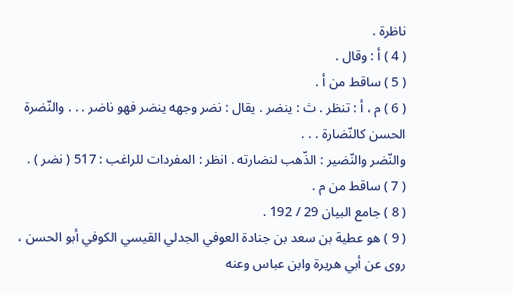ناظرة .
( 4 ) أ : وقال .
( 5 ) ساقط من أ .
( 6 ) م ، أ : تنظر . ث : ينضر . يقال : نضر وجهه ينضر فهو ناضر . . . والنّضرة الحسن كالنّضارة . . .
والنّضر والنّضير : الذّهب لنضارته . انظر : المفردات للراغب : 517 ( نضر ) .
( 7 ) ساقط من م .
( 8 ) جامع البيان 29 / 192 .
( 9 ) هو عطية بن سعد بن جنادة العوفي الجدلي القيسي الكوفي أبو الحسن ، روى عن أبي هريرة وابن عباس وعنه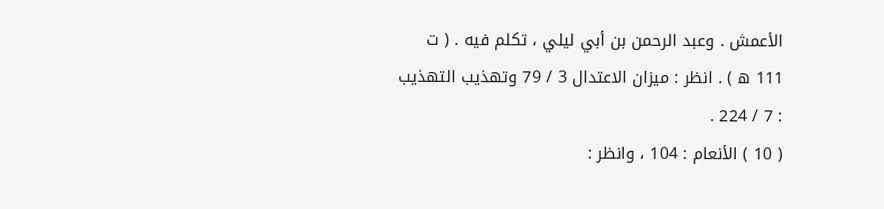الأعمش . وعبد الرحمن بن أبي ليلي ، تكلم فيه . ( ت 111 ه ) . انظر : ميزان الاعتدال 3 / 79 وتهذيب التهذيب : 7 / 224 .
( 10 ) الأنعام : 104 ، وانظر :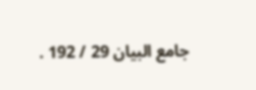جامع البيان 29 / 192 .